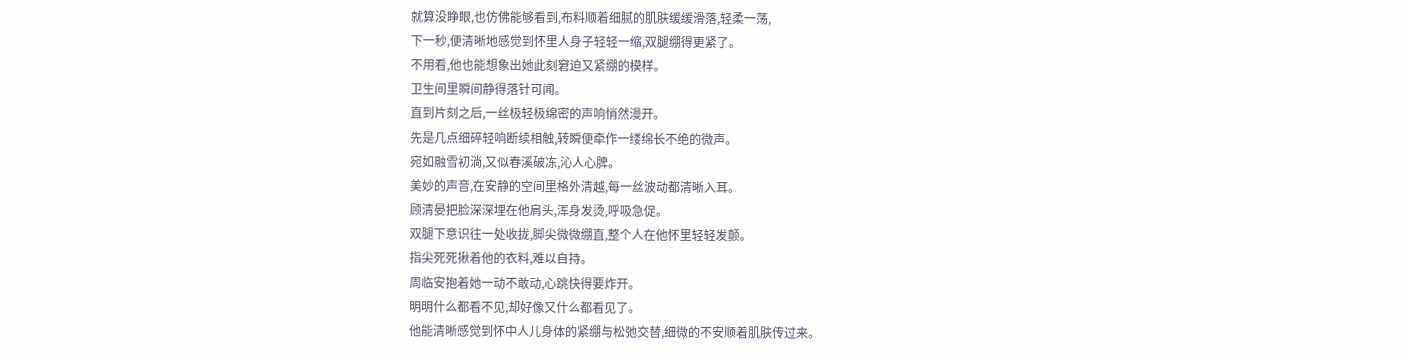就算没睁眼,也仿佛能够看到,布料顺着细腻的肌肤缓缓滑落,轻柔一荡,
下一秒,便清晰地感觉到怀里人身子轻轻一缩,双腿绷得更紧了。
不用看,他也能想象出她此刻窘迫又紧绷的模样。
卫生间里瞬间静得落针可闻。
直到片刻之后,一丝极轻极绵密的声响悄然漫开。
先是几点细碎轻响断续相触,转瞬便牵作一缕绵长不绝的微声。
宛如融雪初淌,又似春溪破冻,沁人心脾。
美妙的声音,在安静的空间里格外清越,每一丝波动都清晰入耳。
顾清晏把脸深深埋在他肩头,浑身发烫,呼吸急促。
双腿下意识往一处收拢,脚尖微微绷直,整个人在他怀里轻轻发颤。
指尖死死揪着他的衣料,难以自持。
周临安抱着她一动不敢动,心跳快得要炸开。
明明什么都看不见,却好像又什么都看见了。
他能清晰感觉到怀中人儿身体的紧绷与松弛交替,细微的不安顺着肌肤传过来。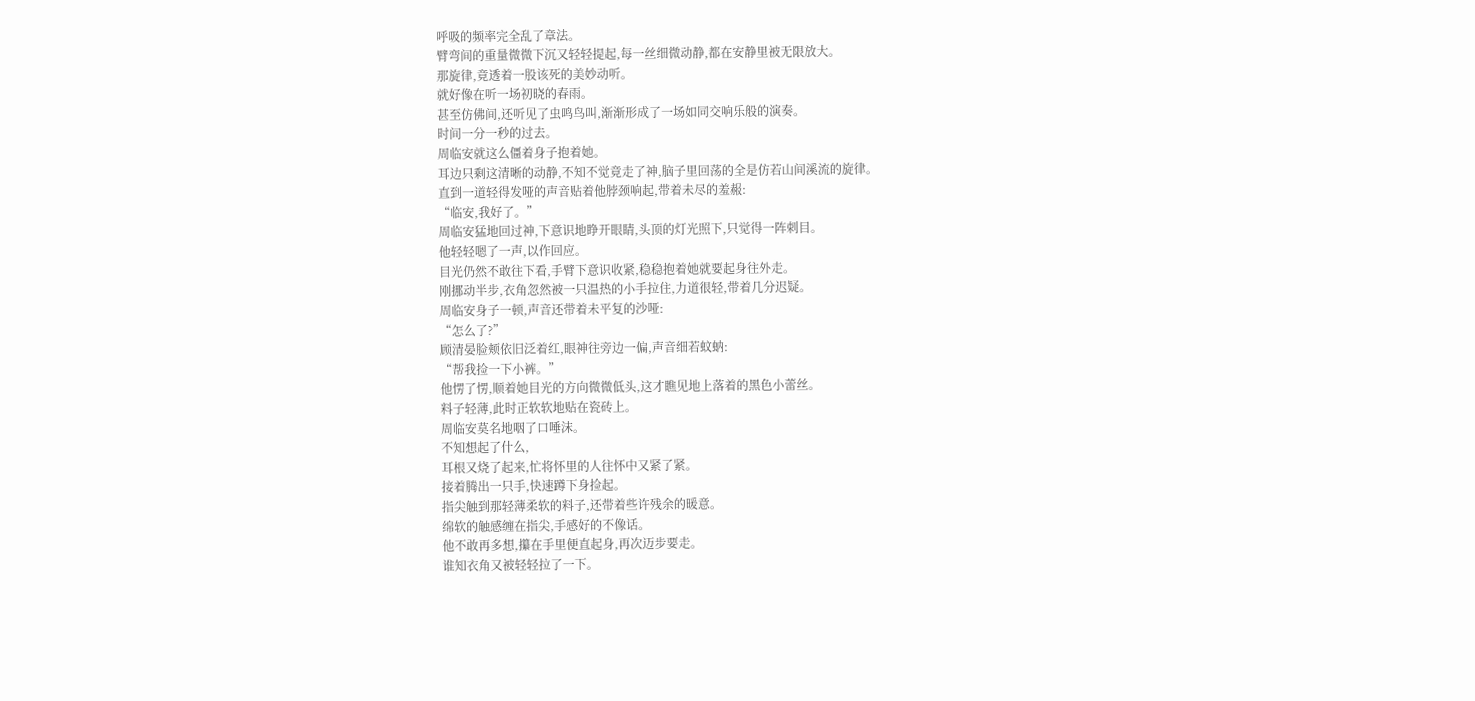呼吸的频率完全乱了章法。
臂弯间的重量微微下沉又轻轻提起,每一丝细微动静,都在安静里被无限放大。
那旋律,竟透着一股该死的美妙动听。
就好像在听一场初晓的春雨。
甚至仿佛间,还听见了虫鸣鸟叫,渐渐形成了一场如同交响乐般的演奏。
时间一分一秒的过去。
周临安就这么僵着身子抱着她。
耳边只剩这清晰的动静,不知不觉竟走了神,脑子里回荡的全是仿若山间溪流的旋律。
直到一道轻得发哑的声音贴着他脖颈响起,带着未尽的羞赧:
“临安,我好了。”
周临安猛地回过神,下意识地睁开眼睛,头顶的灯光照下,只觉得一阵刺目。
他轻轻嗯了一声,以作回应。
目光仍然不敢往下看,手臂下意识收紧,稳稳抱着她就要起身往外走。
刚挪动半步,衣角忽然被一只温热的小手拉住,力道很轻,带着几分迟疑。
周临安身子一顿,声音还带着未平复的沙哑:
“怎么了?”
顾清晏脸颊依旧泛着红,眼神往旁边一偏,声音细若蚊蚋:
“帮我捡一下小裤。”
他愣了愣,顺着她目光的方向微微低头,这才瞧见地上落着的黑色小蕾丝。
料子轻薄,此时正软软地贴在瓷砖上。
周临安莫名地咽了口唾沫。
不知想起了什么,
耳根又烧了起来,忙将怀里的人往怀中又紧了紧。
接着腾出一只手,快速蹲下身捡起。
指尖触到那轻薄柔软的料子,还带着些许残余的暖意。
绵软的触感缠在指尖,手感好的不像话。
他不敢再多想,攥在手里便直起身,再次迈步要走。
谁知衣角又被轻轻拉了一下。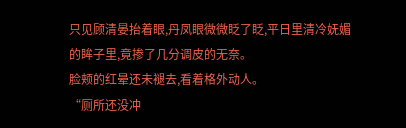只见顾清晏抬着眼,丹凤眼微微眨了眨,平日里清冷妩媚的眸子里,竟掺了几分调皮的无奈。
脸颊的红晕还未褪去,看着格外动人。
“厕所还没冲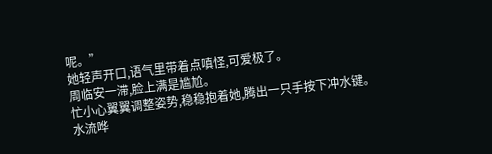呢。”
她轻声开口,语气里带着点嗔怪,可爱极了。
周临安一滞,脸上满是尴尬。
忙小心翼翼调整姿势,稳稳抱着她,腾出一只手按下冲水键。
水流哗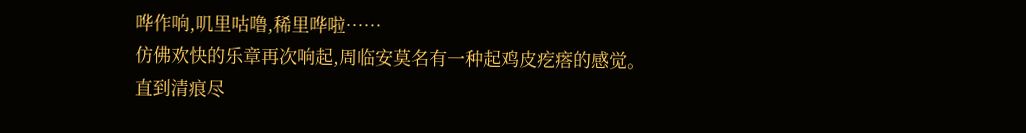哗作响,叽里咕噜,稀里哗啦……
仿佛欢快的乐章再次响起,周临安莫名有一种起鸡皮疙瘩的感觉。
直到清痕尽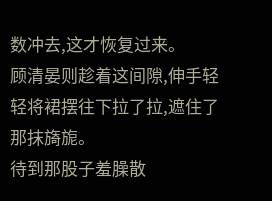数冲去,这才恢复过来。
顾清晏则趁着这间隙,伸手轻轻将裙摆往下拉了拉,遮住了那抹旖旎。
待到那股子羞臊散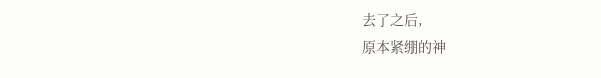去了之后,
原本紧绷的神